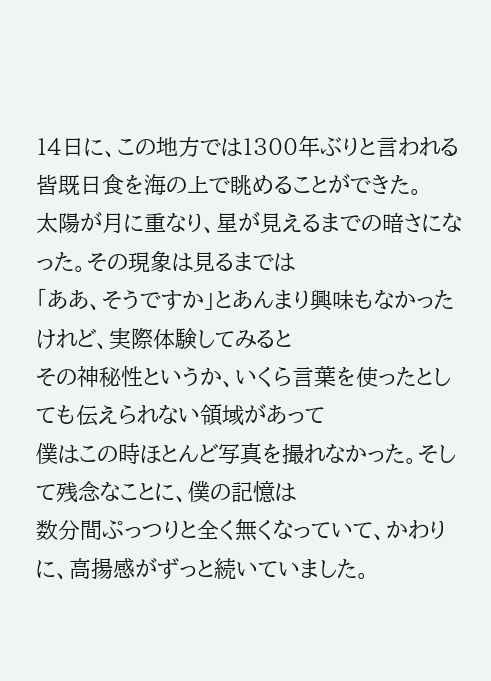14日に、この地方では1300年ぶりと言われる皆既日食を海の上で眺めることができた。
太陽が月に重なり、星が見えるまでの暗さになった。その現象は見るまでは
「ああ、そうですか」とあんまり興味もなかったけれど、実際体験してみると
その神秘性というか、いくら言葉を使ったとしても伝えられない領域があって
僕はこの時ほとんど写真を撮れなかった。そして残念なことに、僕の記憶は
数分間ぷっつりと全く無くなっていて、かわりに、高揚感がずっと続いていました。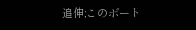追伸;このボート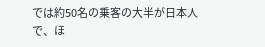では約50名の乗客の大半が日本人で、ほ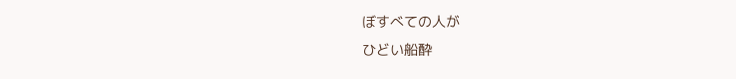ぼすべての人が
ひどい船酔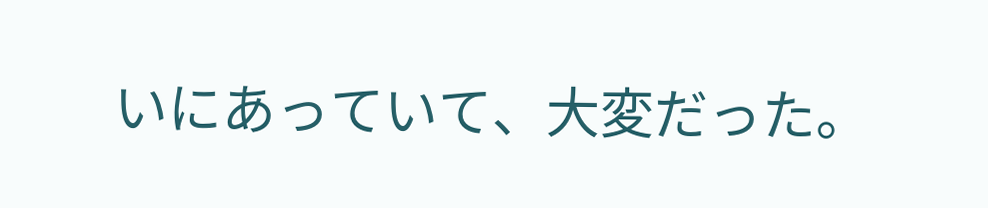いにあっていて、大変だった。